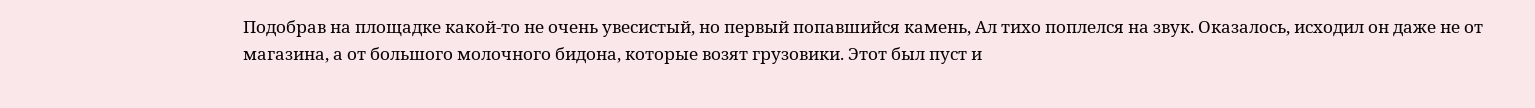Подобрав на площадке какой-то не очень увесистый, но первый попавшийся камень, Ал тихо поплелся на звук. Оказалось, исходил он даже не от магазина, а от большого молочного бидона, которые возят грузовики. Этот был пуст и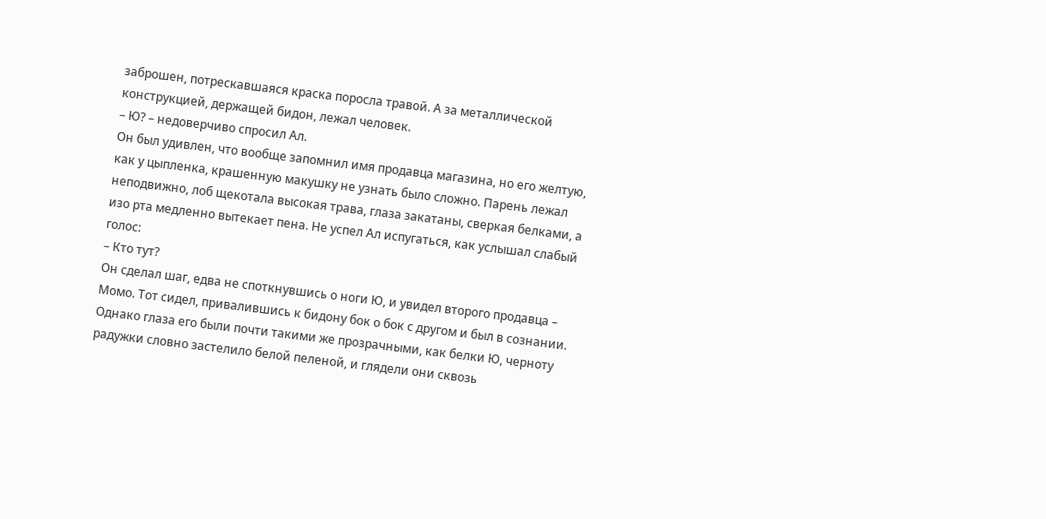заброшен, потрескавшаяся краска поросла травой. А за металлической конструкцией, держащей бидон, лежал человек.
– Ю? – недоверчиво спросил Ал.
Он был удивлен, что вообще запомнил имя продавца магазина, но его желтую, как у цыпленка, крашенную макушку не узнать было сложно. Парень лежал неподвижно, лоб щекотала высокая трава, глаза закатаны, сверкая белками, а изо рта медленно вытекает пена. Не успел Ал испугаться, как услышал слабый голос:
– Кто тут?
Он сделал шаг, едва не споткнувшись о ноги Ю, и увидел второго продавца – Момо. Тот сидел, привалившись к бидону бок о бок с другом и был в сознании. Однако глаза его были почти такими же прозрачными, как белки Ю, черноту радужки словно застелило белой пеленой, и глядели они сквозь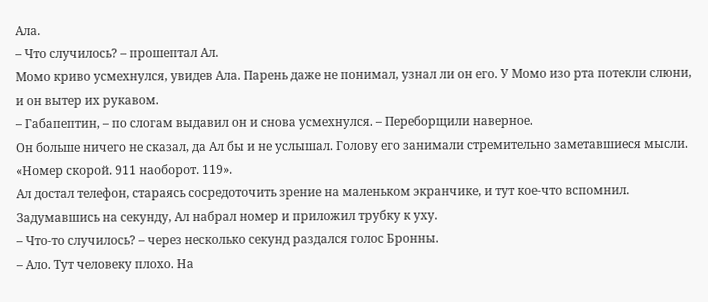Ала.
– Что случилось? – прошептал Ал.
Момо криво усмехнулся, увидев Ала. Парень даже не понимал, узнал ли он его. У Момо изо рта потекли слюни, и он вытер их рукавом.
– Габапептин, – по слогам выдавил он и снова усмехнулся. – Переборщили наверное.
Он больше ничего не сказал, да Ал бы и не услышал. Голову его занимали стремительно заметавшиеся мысли.
«Номер скорой. 911 наоборот. 119».
Ал достал телефон, стараясь сосредоточить зрение на маленьком экранчике, и тут кое-что вспомнил. Задумавшись на секунду, Ал набрал номер и приложил трубку к уху.
– Что-то случилось? – через несколько секунд раздался голос Бронны.
– Ало. Тут человеку плохо. На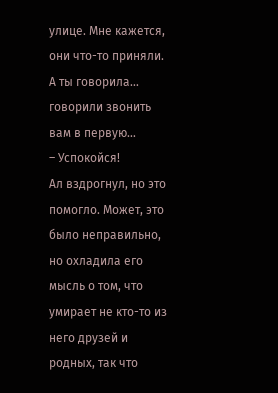улице. Мне кажется, они что-то приняли. А ты говорила… говорили звонить вам в первую…
– Успокойся!
Ал вздрогнул, но это помогло. Может, это было неправильно, но охладила его мысль о том, что умирает не кто-то из него друзей и родных, так что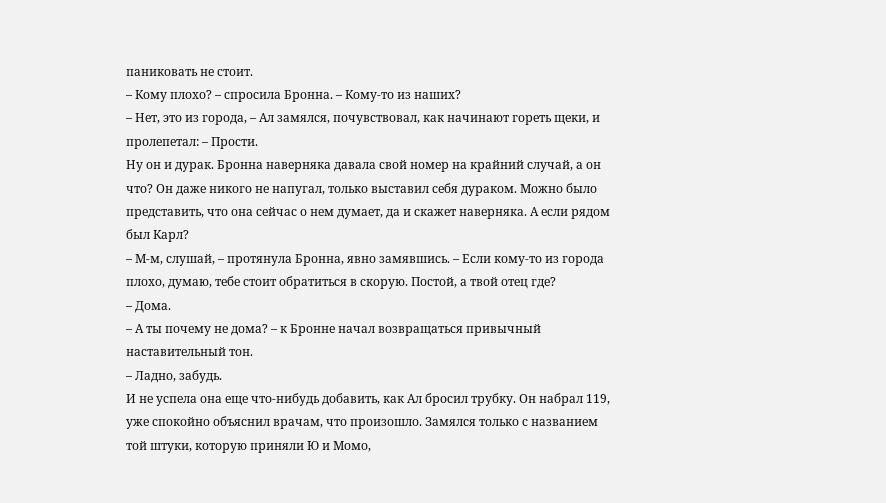паниковать не стоит.
– Кому плохо? – спросила Бронна. – Кому-то из наших?
– Нет, это из города, – Ал замялся, почувствовал, как начинают гореть щеки, и пролепетал: – Прости.
Ну он и дурак. Бронна наверняка давала свой номер на крайний случай, а он что? Он даже никого не напугал, только выставил себя дураком. Можно было представить, что она сейчас о нем думает, да и скажет наверняка. А если рядом был Карл?
– М-м, слушай, – протянула Бронна, явно замявшись. – Если кому-то из города плохо, думаю, тебе стоит обратиться в скорую. Постой, а твой отец где?
– Дома.
– А ты почему не дома? – к Бронне начал возвращаться привычный наставительный тон.
– Ладно, забудь.
И не успела она еще что-нибудь добавить, как Ал бросил трубку. Он набрал 119, уже спокойно объяснил врачам, что произошло. Замялся только с названием той штуки, которую приняли Ю и Момо,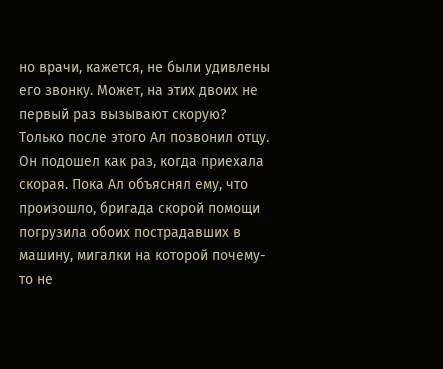но врачи, кажется, не были удивлены его звонку. Может, на этих двоих не первый раз вызывают скорую?
Только после этого Ал позвонил отцу. Он подошел как раз, когда приехала скорая. Пока Ал объяснял ему, что произошло, бригада скорой помощи погрузила обоих пострадавших в машину, мигалки на которой почему-то не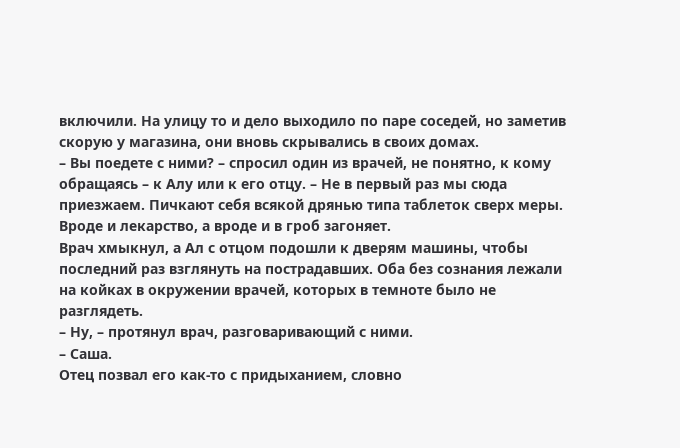включили. На улицу то и дело выходило по паре соседей, но заметив скорую у магазина, они вновь скрывались в своих домах.
– Вы поедете с ними? – спросил один из врачей, не понятно, к кому обращаясь – к Алу или к его отцу. – Не в первый раз мы сюда приезжаем. Пичкают себя всякой дрянью типа таблеток сверх меры. Вроде и лекарство, а вроде и в гроб загоняет.
Врач хмыкнул, а Ал с отцом подошли к дверям машины, чтобы последний раз взглянуть на пострадавших. Оба без сознания лежали на койках в окружении врачей, которых в темноте было не разглядеть.
– Ну, – протянул врач, разговаривающий с ними.
– Саша.
Отец позвал его как-то с придыханием, словно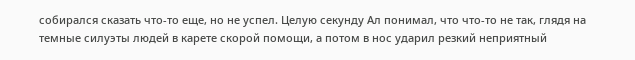собирался сказать что-то еще, но не успел. Целую секунду Ал понимал, что что-то не так, глядя на темные силуэты людей в карете скорой помощи, а потом в нос ударил резкий неприятный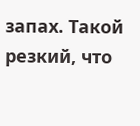запах. Такой резкий, что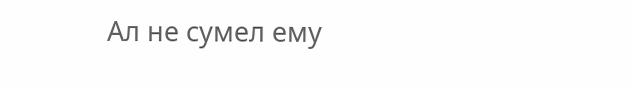Ал не сумел ему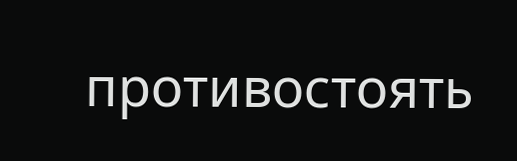противостоять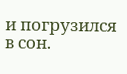и погрузился в сон.